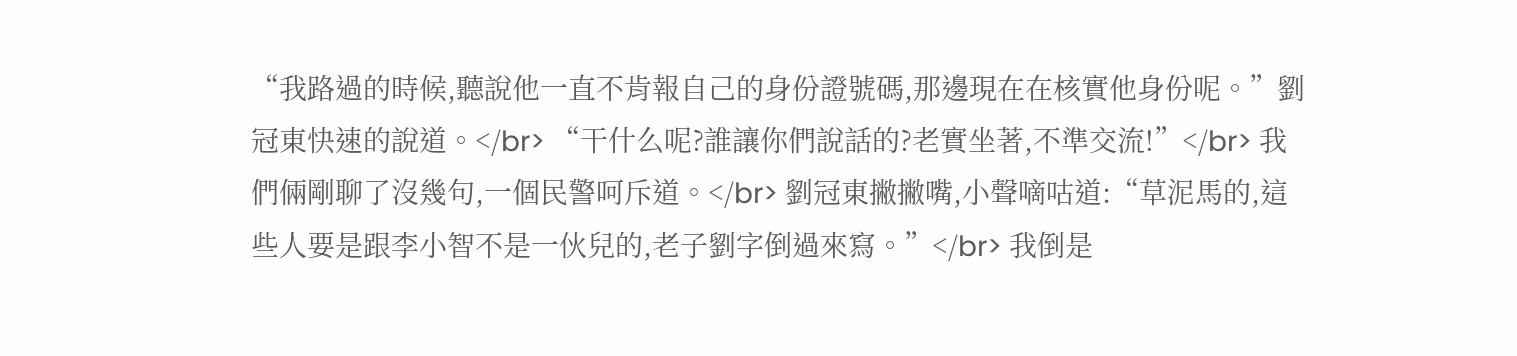“我路過的時候,聽說他一直不肯報自己的身份證號碼,那邊現在在核實他身份呢。”劉冠東快速的說道。</br> “干什么呢?誰讓你們說話的?老實坐著,不準交流!”</br> 我們倆剛聊了沒幾句,一個民警呵斥道。</br> 劉冠東撇撇嘴,小聲嘀咕道:“草泥馬的,這些人要是跟李小智不是一伙兒的,老子劉字倒過來寫。”</br> 我倒是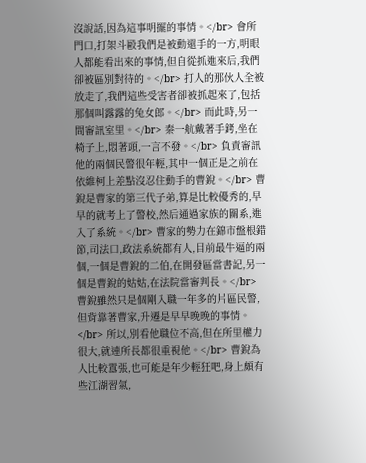沒說話,因為這事明擺的事情。</br> 會所門口,打架斗毆我們是被動還手的一方,明眼人都能看出來的事情,但自從抓進來后,我們卻被區別對待的。</br> 打人的那伙人全被放走了,我們這些受害者卻被抓起來了,包括那個叫露露的兔女郎。</br> 而此時,另一間審訊室里。</br> 秦一航戴著手銬,坐在椅子上,悶著頭,一言不發。</br> 負責審訊他的兩個民警很年輕,其中一個正是之前在依維柯上差點沒忍住動手的曹銳。</br> 曹銳是曹家的第三代子弟,算是比較優秀的,早早的就考上了警校,然后通過家族的關系,進入了系統。</br> 曹家的勢力在錦市盤根錯節,司法口,政法系統都有人,目前最牛逼的兩個,一個是曹銳的二伯,在開發區當書記,另一個是曹銳的姑姑,在法院當審判長。</br> 曹銳雖然只是個剛入職一年多的片區民警,但背靠著曹家,升遷是早早晚晚的事情。</br> 所以,別看他職位不高,但在所里權力很大,就連所長都很重視他。</br> 曹銳為人比較囂張,也可能是年少輕狂吧,身上頗有些江湖習氣,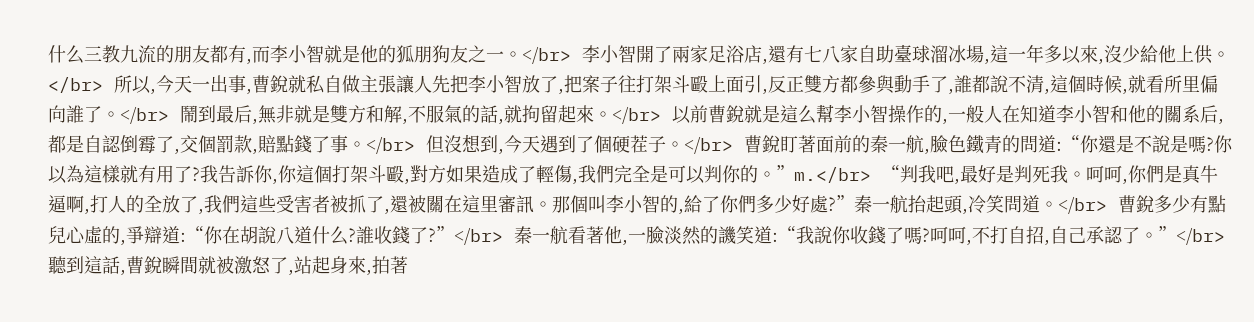什么三教九流的朋友都有,而李小智就是他的狐朋狗友之一。</br> 李小智開了兩家足浴店,還有七八家自助臺球溜冰場,這一年多以來,沒少給他上供。</br> 所以,今天一出事,曹銳就私自做主張讓人先把李小智放了,把案子往打架斗毆上面引,反正雙方都參與動手了,誰都說不清,這個時候,就看所里偏向誰了。</br> 鬧到最后,無非就是雙方和解,不服氣的話,就拘留起來。</br> 以前曹銳就是這么幫李小智操作的,一般人在知道李小智和他的關系后,都是自認倒霉了,交個罰款,賠點錢了事。</br> 但沒想到,今天遇到了個硬茬子。</br> 曹銳盯著面前的秦一航,臉色鐵青的問道:“你還是不說是嗎?你以為這樣就有用了?我告訴你,你這個打架斗毆,對方如果造成了輕傷,我們完全是可以判你的。”m.</br> “判我吧,最好是判死我。呵呵,你們是真牛逼啊,打人的全放了,我們這些受害者被抓了,還被關在這里審訊。那個叫李小智的,給了你們多少好處?”秦一航抬起頭,冷笑問道。</br> 曹銳多少有點兒心虛的,爭辯道:“你在胡說八道什么?誰收錢了?”</br> 秦一航看著他,一臉淡然的譏笑道:“我說你收錢了嗎?呵呵,不打自招,自己承認了。”</br> 聽到這話,曹銳瞬間就被激怒了,站起身來,拍著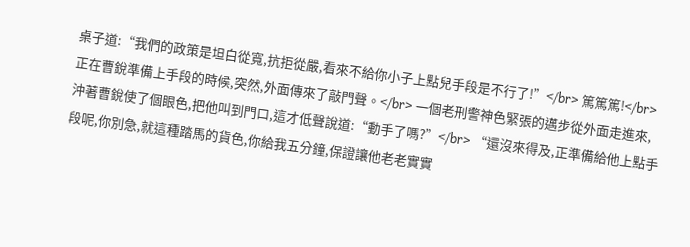桌子道:“我們的政策是坦白從寬,抗拒從嚴,看來不給你小子上點兒手段是不行了!”</br> 篤篤篤!</br> 正在曹銳準備上手段的時候,突然,外面傳來了敲門聲。</br> 一個老刑警神色緊張的邁步從外面走進來,沖著曹銳使了個眼色,把他叫到門口,這才低聲說道:“動手了嗎?”</br> “還沒來得及,正準備給他上點手段呢,你別急,就這種踏馬的貨色,你給我五分鐘,保證讓他老老實實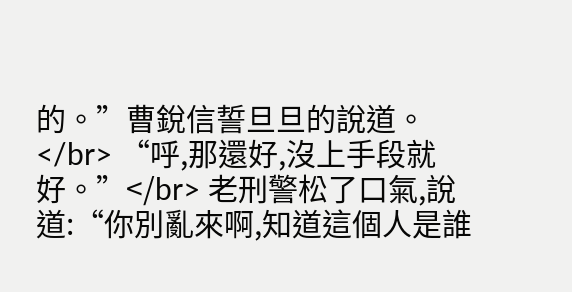的。”曹銳信誓旦旦的說道。</br> “呼,那還好,沒上手段就好。”</br> 老刑警松了口氣,說道:“你別亂來啊,知道這個人是誰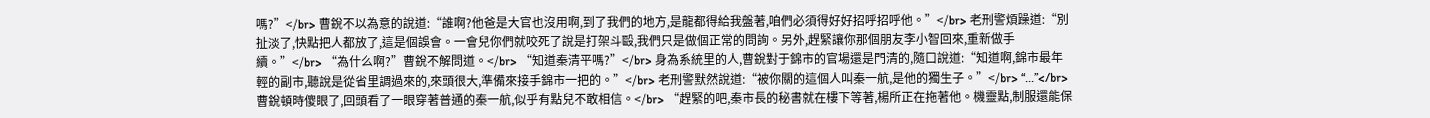嗎?”</br> 曹銳不以為意的說道:“誰啊?他爸是大官也沒用啊,到了我們的地方,是龍都得給我盤著,咱們必須得好好招呼招呼他。”</br> 老刑警煩躁道:“別扯淡了,快點把人都放了,這是個誤會。一會兒你們就咬死了說是打架斗毆,我們只是做個正常的問詢。另外,趕緊讓你那個朋友李小智回來,重新做手續。”</br> “為什么啊?”曹銳不解問道。</br> “知道秦清平嗎?”</br> 身為系統里的人,曹銳對于錦市的官場還是門清的,隨口說道:“知道啊,錦市最年輕的副市,聽說是從省里調過來的,來頭很大,準備來接手錦市一把的。”</br> 老刑警默然說道:“被你關的這個人叫秦一航,是他的獨生子。”</br> “...”</br> 曹銳頓時傻眼了,回頭看了一眼穿著普通的秦一航,似乎有點兒不敢相信。</br> “趕緊的吧,秦市長的秘書就在樓下等著,楊所正在拖著他。機靈點,制服還能保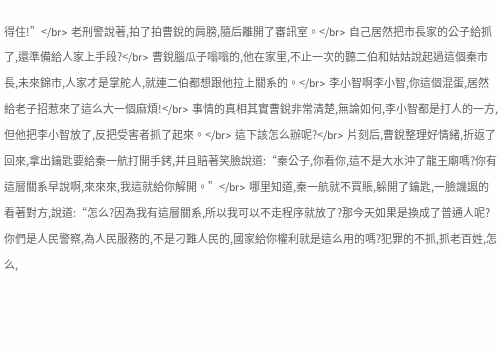得住!”</br> 老刑警說著,拍了拍曹銳的肩膀,隨后離開了審訊室。</br> 自己居然把市長家的公子給抓了,還準備給人家上手段?</br> 曹銳腦瓜子嗡嗡的,他在家里,不止一次的聽二伯和姑姑說起過這個秦市長,未來錦市,人家才是掌舵人,就連二伯都想跟他拉上關系的。</br> 李小智啊李小智,你這個混蛋,居然給老子招惹來了這么大一個麻煩!</br> 事情的真相其實曹銳非常清楚,無論如何,李小智都是打人的一方,但他把李小智放了,反把受害者抓了起來。</br> 這下該怎么辦呢?</br> 片刻后,曹銳整理好情緒,折返了回來,拿出鑰匙要給秦一航打開手銬,并且賠著笑臉說道:“秦公子,你看你,這不是大水沖了龍王廟嗎?你有這層關系早說啊,來來來,我這就給你解開。”</br> 哪里知道,秦一航就不買賬,躲開了鑰匙,一臉譏諷的看著對方,說道:“怎么?因為我有這層關系,所以我可以不走程序就放了?那今天如果是換成了普通人呢?你們是人民警察,為人民服務的,不是刁難人民的,國家給你權利就是這么用的嗎?犯罪的不抓,抓老百姓,怎么,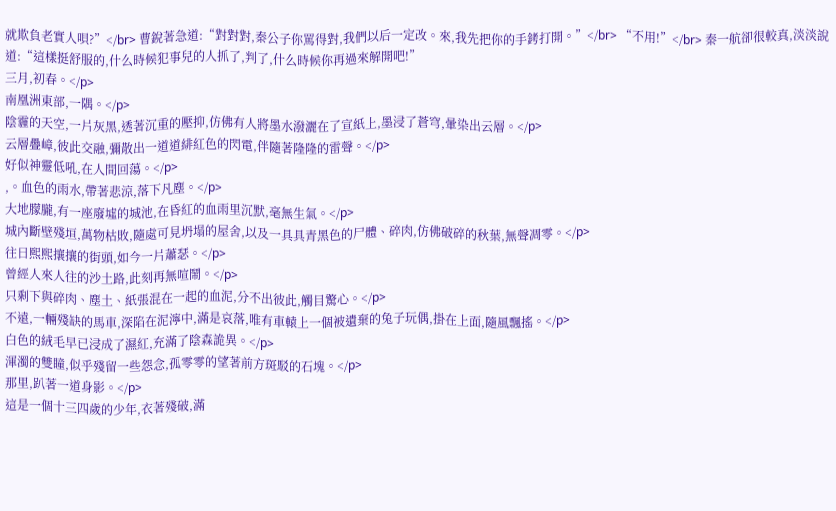就欺負老實人唄?”</br> 曹銳著急道:“對對對,秦公子你罵得對,我們以后一定改。來,我先把你的手銬打開。”</br> “不用!”</br> 秦一航卻很較真,淡淡說道:“這樣挺舒服的,什么時候犯事兒的人抓了,判了,什么時候你再過來解開吧!”
三月,初春。</p>
南凰洲東部,一隅。</p>
陰霾的天空,一片灰黑,透著沉重的壓抑,仿佛有人將墨水潑灑在了宣紙上,墨浸了蒼穹,暈染出云層。</p>
云層疊嶂,彼此交融,彌散出一道道緋紅色的閃電,伴隨著隆隆的雷聲。</p>
好似神靈低吼,在人間回蕩。</p>
,。血色的雨水,帶著悲涼,落下凡塵。</p>
大地朦朧,有一座廢墟的城池,在昏紅的血雨里沉默,毫無生氣。</p>
城內斷壁殘垣,萬物枯敗,隨處可見坍塌的屋舍,以及一具具青黑色的尸體、碎肉,仿佛破碎的秋葉,無聲凋零。</p>
往日熙熙攘攘的街頭,如今一片蕭瑟。</p>
曾經人來人往的沙土路,此刻再無喧鬧。</p>
只剩下與碎肉、塵土、紙張混在一起的血泥,分不出彼此,觸目驚心。</p>
不遠,一輛殘缺的馬車,深陷在泥濘中,滿是哀落,唯有車轅上一個被遺棄的兔子玩偶,掛在上面,隨風飄搖。</p>
白色的絨毛早已浸成了濕紅,充滿了陰森詭異。</p>
渾濁的雙瞳,似乎殘留一些怨念,孤零零的望著前方斑駁的石塊。</p>
那里,趴著一道身影。</p>
這是一個十三四歲的少年,衣著殘破,滿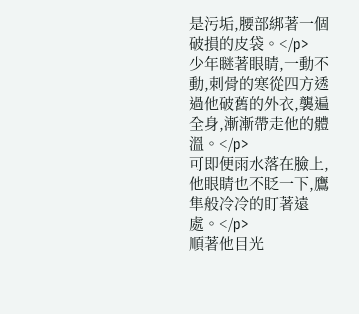是污垢,腰部綁著一個破損的皮袋。</p>
少年瞇著眼睛,一動不動,刺骨的寒從四方透過他破舊的外衣,襲遍全身,漸漸帶走他的體溫。</p>
可即便雨水落在臉上,他眼睛也不眨一下,鷹隼般冷冷的盯著遠處。</p>
順著他目光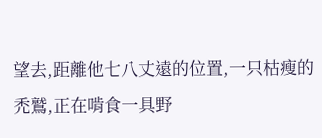望去,距離他七八丈遠的位置,一只枯瘦的禿鷲,正在啃食一具野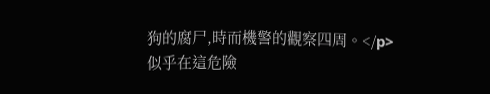狗的腐尸,時而機警的觀察四周。</p>
似乎在這危險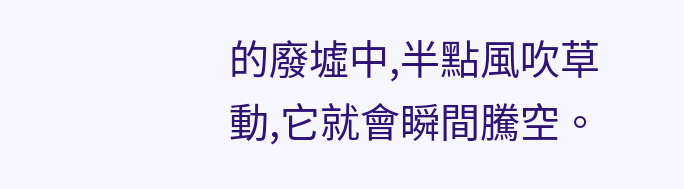的廢墟中,半點風吹草動,它就會瞬間騰空。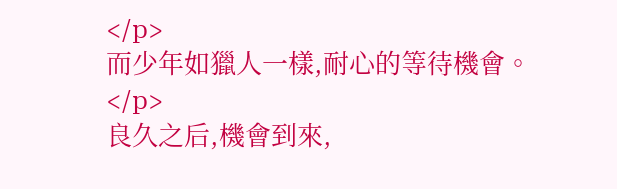</p>
而少年如獵人一樣,耐心的等待機會。</p>
良久之后,機會到來,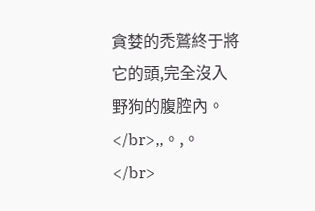貪婪的禿鷲終于將它的頭,完全沒入野狗的腹腔內。</br>,,。,。</br>